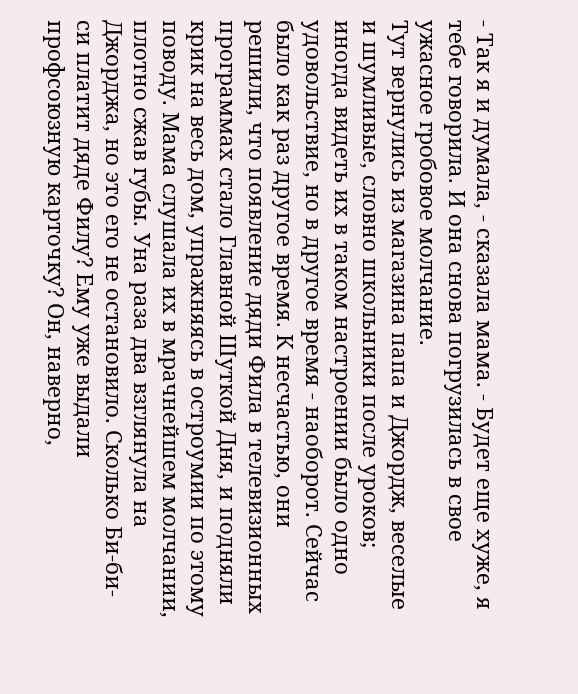- Так я и думала, - сказала мама. - Будет еще хуже, я тебе говорила. И она снова погрузилась в свое ужасное гробовое молчание.
Тут вернулись из магазина папа и Джордж, веселые и шумливые, словно школьники после уроков; иногда видеть их в таком настроении было одно удовольствие, но в другое время - наоборот. Сейчас было как раз другое время. К несчастью, они решили, что появление дяди Фила в телевизионных программах стало Главной Шуткой Дня, и подняли крик на весь дом, упражняясь в остроумии по этому поводу. Мама слушала их в мрачнейшем молчании, плотно сжав губы. Уна раза два взглянула на Джорджа, но это его не остановило. Сколько Би-би-си платит дяде Филу? Ему уже выдали профсоюзную карточку? Он, наверно,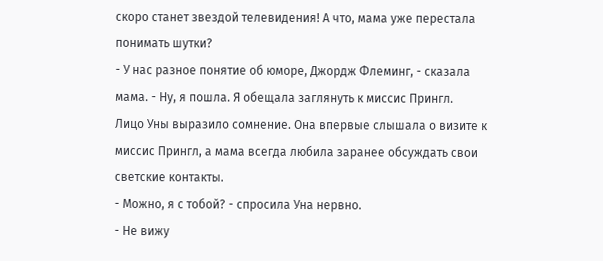скоро станет звездой телевидения! А что, мама уже перестала понимать шутки?
- У нас разное понятие об юморе, Джордж Флеминг, - сказала мама. - Ну, я пошла. Я обещала заглянуть к миссис Прингл.
Лицо Уны выразило сомнение. Она впервые слышала о визите к миссис Прингл, а мама всегда любила заранее обсуждать свои светские контакты.
- Можно, я с тобой? - спросила Уна нервно.
- Не вижу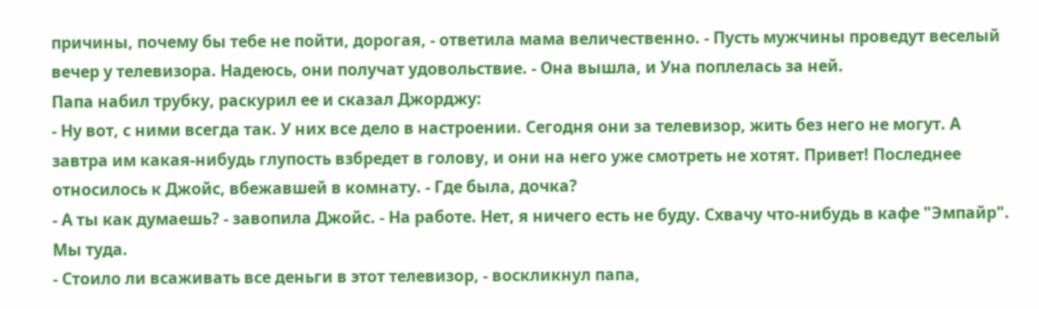причины, почему бы тебе не пойти, дорогая, - ответила мама величественно. - Пусть мужчины проведут веселый вечер у телевизора. Надеюсь, они получат удовольствие. - Она вышла, и Уна поплелась за ней.
Папа набил трубку, раскурил ее и сказал Джорджу:
- Ну вот, с ними всегда так. У них все дело в настроении. Сегодня они за телевизор, жить без него не могут. А завтра им какая-нибудь глупость взбредет в голову, и они на него уже смотреть не хотят. Привет! Последнее относилось к Джойс, вбежавшей в комнату. - Где была, дочка?
- А ты как думаешь? - завопила Джойс. - На работе. Нет, я ничего есть не буду. Схвачу что-нибудь в кафе "Эмпайр". Мы туда.
- Стоило ли всаживать все деньги в этот телевизор, - воскликнул папа,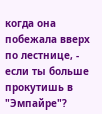когда она побежала вверх по лестнице, - если ты больше прокутишь в "Эмпайре"?